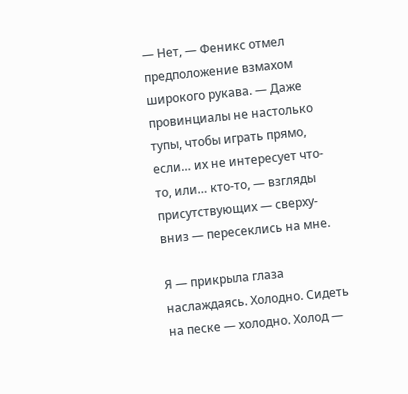— Нет, — Феникс отмел предположение взмахом широкого рукава. — Даже провинциалы не настолько тупы, чтобы играть прямо, если… их не интересует что-то, или… кто-то, — взгляды присутствующих — сверху-вниз — пересеклись на мне.

Я — прикрыла глаза наслаждаясь. Холодно. Сидеть на песке — холодно. Холод —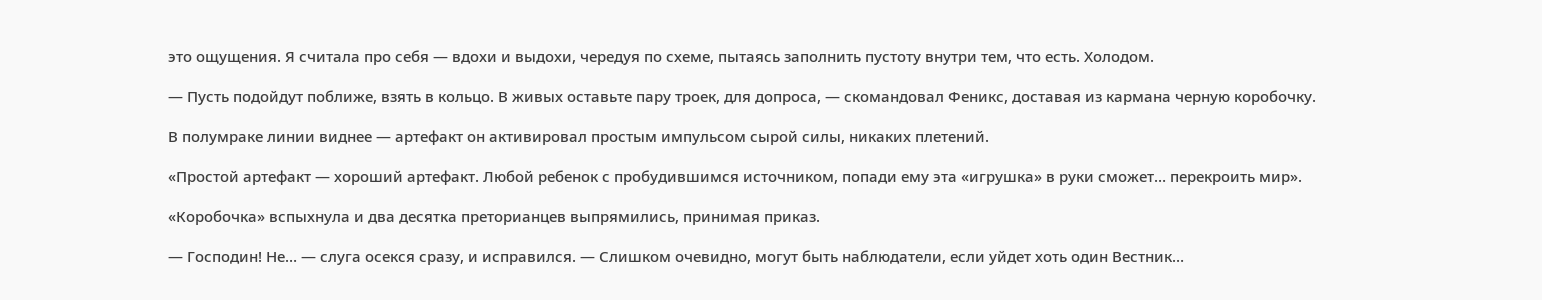это ощущения. Я считала про себя — вдохи и выдохи, чередуя по схеме, пытаясь заполнить пустоту внутри тем, что есть. Холодом.

— Пусть подойдут поближе, взять в кольцо. В живых оставьте пару троек, для допроса, — скомандовал Феникс, доставая из кармана черную коробочку.

В полумраке линии виднее — артефакт он активировал простым импульсом сырой силы, никаких плетений.

«Простой артефакт — хороший артефакт. Любой ребенок с пробудившимся источником, попади ему эта «игрушка» в руки сможет… перекроить мир».

«Коробочка» вспыхнула и два десятка преторианцев выпрямились, принимая приказ.

— Господин! Не… — слуга осекся сразу, и исправился. — Слишком очевидно, могут быть наблюдатели, если уйдет хоть один Вестник…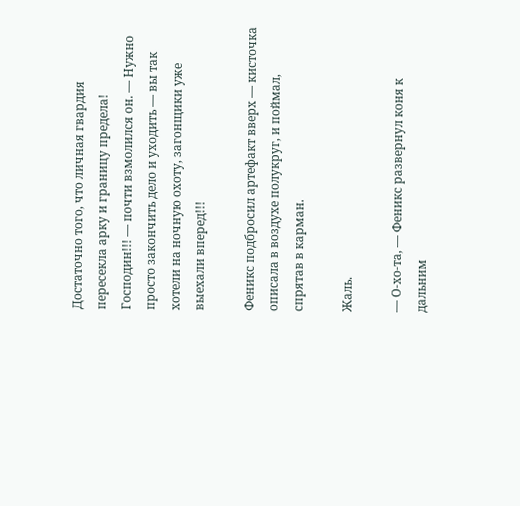Достаточно того, что личная гвардия пересекла арку и границу предела! Господин!!! — почти взмолился он. — Нужно просто закончить дело и уходить — вы так хотели на ночную охоту, загонщики уже выехали вперед!!!

Феникс подбросил артефакт вверх — кисточка описала в воздухе полукруг, и поймал, спрятав в карман.

Жаль.

— О-хо-та, — Феникс развернул коня к дальним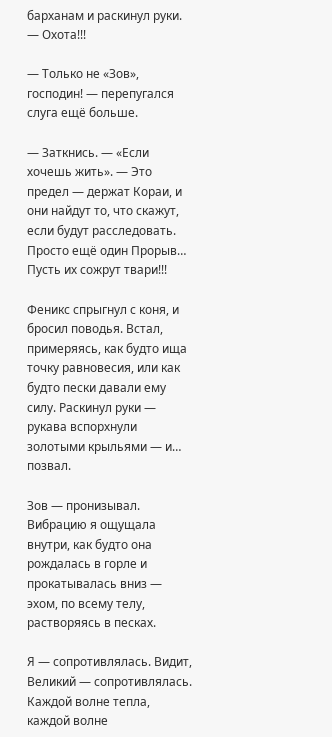барханам и раскинул руки. — Охота!!!

— Только не «Зов», господин! — перепугался слуга ещё больше.

— Заткнись. — «Если хочешь жить». — Это предел — держат Кораи, и они найдут то, что скажут, если будут расследовать. Просто ещё один Прорыв… Пусть их сожрут твари!!!

Феникс спрыгнул с коня, и бросил поводья. Встал, примеряясь, как будто ища точку равновесия, или как будто пески давали ему силу. Раскинул руки — рукава вспорхнули золотыми крыльями — и… позвал.

Зов — пронизывал. Вибрацию я ощущала внутри, как будто она рождалась в горле и прокатывалась вниз — эхом, по всему телу, растворяясь в песках.

Я — сопротивлялась. Видит, Великий — сопротивлялась. Каждой волне тепла, каждой волне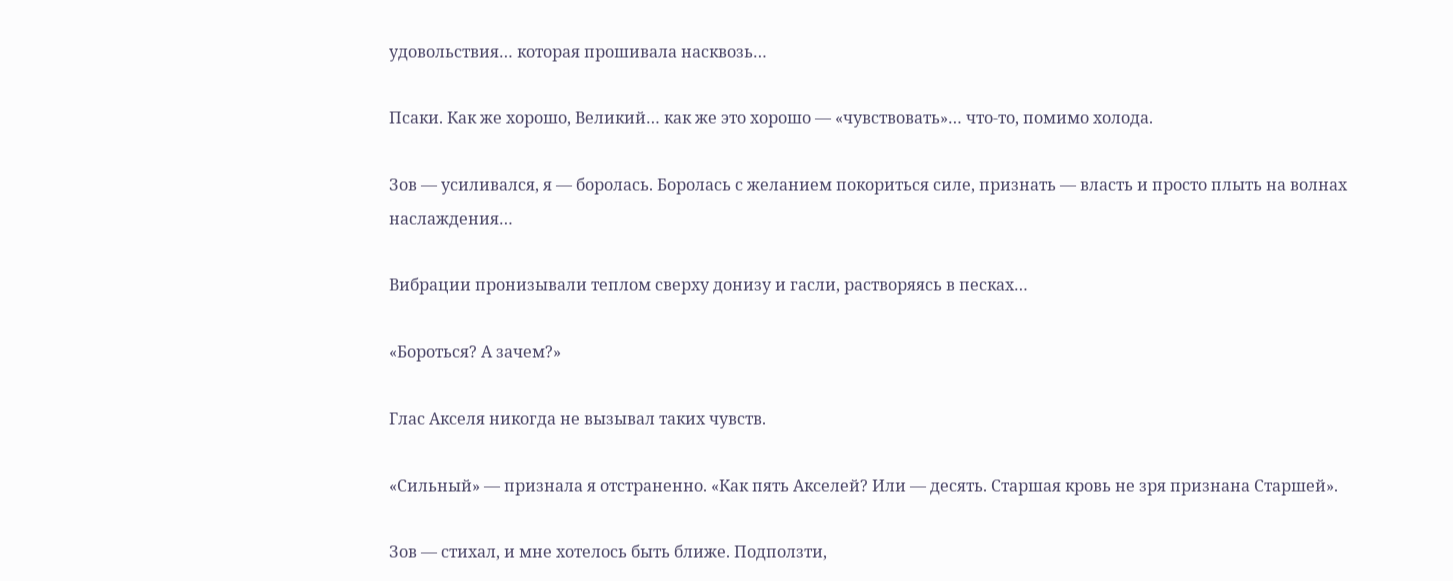удовольствия… которая прошивала насквозь…

Псаки. Как же хорошо, Великий… как же это хорошо — «чувствовать»… что-то, помимо холода.

Зов — усиливался, я — боролась. Боролась с желанием покориться силе, признать — власть и просто плыть на волнах наслаждения…

Вибрации пронизывали теплом сверху донизу и гасли, растворяясь в песках…

«Бороться? А зачем?»

Глас Акселя никогда не вызывал таких чувств.

«Сильный» — признала я отстраненно. «Как пять Акселей? Или — десять. Старшая кровь не зря признана Старшей».

Зов — стихал, и мне хотелось быть ближе. Подползти,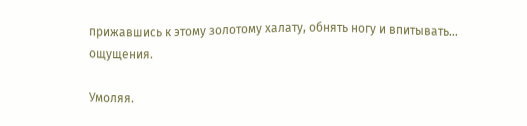прижавшись к этому золотому халату, обнять ногу и впитывать… ощущения.

Умоляя.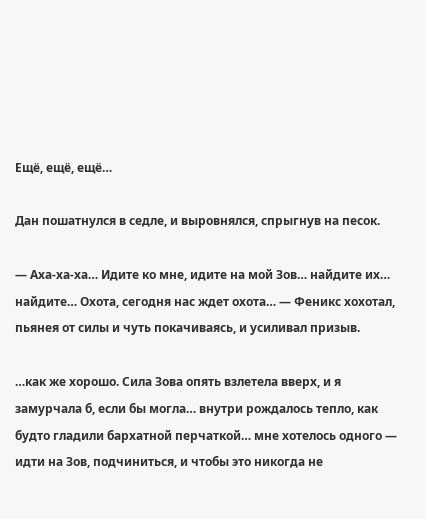Ещё, ещё, ещё…

Дан пошатнулся в седле, и выровнялся, спрыгнув на песок.

— Аха-ха-ха… Идите ко мне, идите на мой Зов… найдите их… найдите… Охота, сегодня нас ждет охота… — Феникс хохотал, пьянея от силы и чуть покачиваясь, и усиливал призыв.

…как же хорошо. Сила Зова опять взлетела вверх, и я замурчала б, если бы могла… внутри рождалось тепло, как будто гладили бархатной перчаткой… мне хотелось одного — идти на Зов, подчиниться, и чтобы это никогда не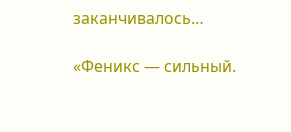заканчивалось…

«Феникс — сильный.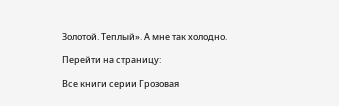Золотой. Теплый». А мне так холодно.

Перейти на страницу:

Все книги серии Грозовая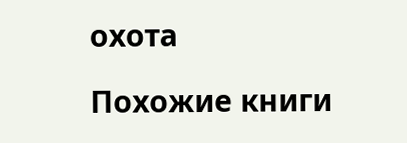охота

Похожие книги